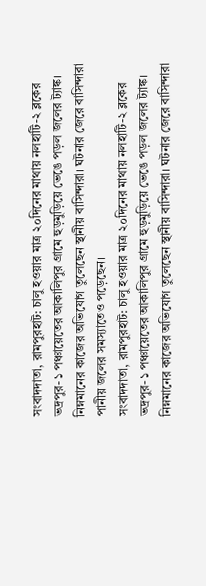সংবাদদাতা, রামপুরহাট: চালু হওয়ার মাত্র ২০দিনের মাথায় নলহাটি-২ ব্লকের ভদ্রপুর-১ পঞ্চায়েতের আকালিপুর গ্রামে হুড়মুড়িয়ে ভেঙে পড়ল জলের ট্যাঙ্ক। নিম্নমানের কাজের অভিযোগ তুলেছেন স্থানীয় বাসিন্দারা। ঘটনার জেরে বাসিন্দারা পানীয় জলের সমস্যাতেও পড়েছেন।
সংবাদদাতা, রামপুরহাট: চালু হওয়ার মাত্র ২০দিনের মাথায় নলহাটি-২ ব্লকের ভদ্রপুর-১ পঞ্চায়েতের আকালিপুর গ্রামে হুড়মুড়িয়ে ভেঙে পড়ল জলের ট্যাঙ্ক। নিম্নমানের কাজের অভিযোগ তুলেছেন স্থানীয় বাসিন্দারা। ঘটনার জেরে বাসিন্দারা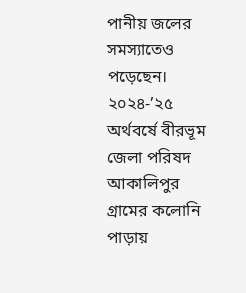পানীয় জলের সমস্যাতেও পড়েছেন।
২০২৪-’২৫ অর্থবর্ষে বীরভূম জেলা পরিষদ আকালিপুর গ্রামের কলোনি পাড়ায়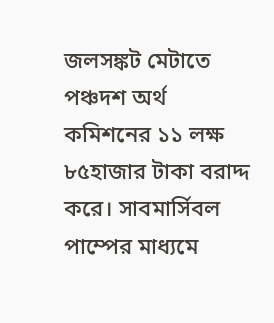জলসঙ্কট মেটাতে পঞ্চদশ অর্থ কমিশনের ১১ লক্ষ ৮৫হাজার টাকা বরাদ্দ করে। সাবমার্সিবল পাম্পের মাধ্যমে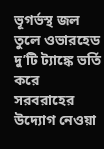ভূগর্ভস্থ জল তুলে ওভারহেড দু’টি ট্যাঙ্কে ভর্তি করে সরবরাহের উদ্যোগ নেওয়া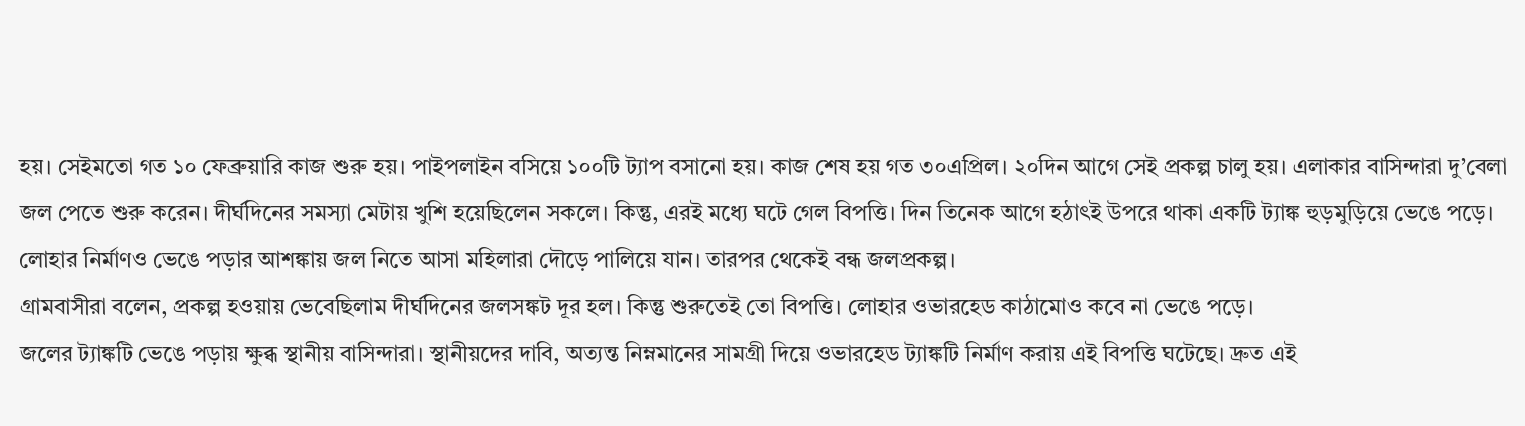হয়। সেইমতো গত ১০ ফেব্রুয়ারি কাজ শুরু হয়। পাইপলাইন বসিয়ে ১০০টি ট্যাপ বসানো হয়। কাজ শেষ হয় গত ৩০এপ্রিল। ২০দিন আগে সেই প্রকল্প চালু হয়। এলাকার বাসিন্দারা দু’বেলা জল পেতে শুরু করেন। দীর্ঘদিনের সমস্যা মেটায় খুশি হয়েছিলেন সকলে। কিন্তু, এরই মধ্যে ঘটে গেল বিপত্তি। দিন তিনেক আগে হঠাৎই উপরে থাকা একটি ট্যাঙ্ক হুড়মুড়িয়ে ভেঙে পড়ে। লোহার নির্মাণও ভেঙে পড়ার আশঙ্কায় জল নিতে আসা মহিলারা দৌড়ে পালিয়ে যান। তারপর থেকেই বন্ধ জলপ্রকল্প।
গ্রামবাসীরা বলেন, প্রকল্প হওয়ায় ভেবেছিলাম দীর্ঘদিনের জলসঙ্কট দূর হল। কিন্তু শুরুতেই তো বিপত্তি। লোহার ওভারহেড কাঠামোও কবে না ভেঙে পড়ে।
জলের ট্যাঙ্কটি ভেঙে পড়ায় ক্ষুব্ধ স্থানীয় বাসিন্দারা। স্থানীয়দের দাবি, অত্যন্ত নিম্নমানের সামগ্রী দিয়ে ওভারহেড ট্যাঙ্কটি নির্মাণ করায় এই বিপত্তি ঘটেছে। দ্রুত এই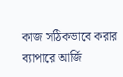কাজ সঠিকভাবে করার ব্যাপারে আর্জি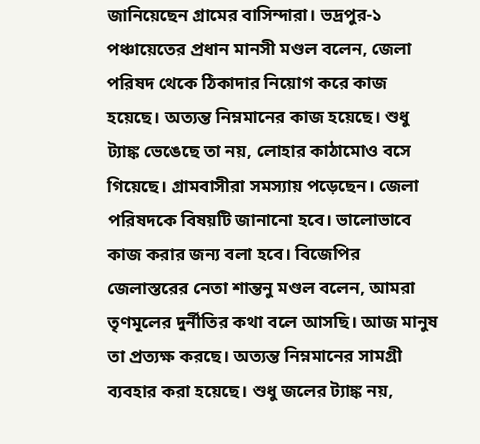জানিয়েছেন গ্রামের বাসিন্দারা। ভদ্রপুর-১ পঞ্চায়েতের প্রধান মানসী মণ্ডল বলেন, জেলা পরিষদ থেকে ঠিকাদার নিয়োগ করে কাজ হয়েছে। অত্যন্ত নিম্নমানের কাজ হয়েছে। শুধু ট্যাঙ্ক ভেঙেছে তা নয়, লোহার কাঠামোও বসে গিয়েছে। গ্রামবাসীরা সমস্যায় পড়েছেন। জেলা পরিষদকে বিষয়টি জানানো হবে। ভালোভাবে কাজ করার জন্য বলা হবে। বিজেপির জেলাস্তরের নেতা শান্তনু মণ্ডল বলেন, আমরা তৃণমূলের দুর্নীতির কথা বলে আসছি। আজ মানুষ তা প্রত্যক্ষ করছে। অত্যন্ত নিম্নমানের সামগ্রী ব্যবহার করা হয়েছে। শুধু জলের ট্যাঙ্ক নয়,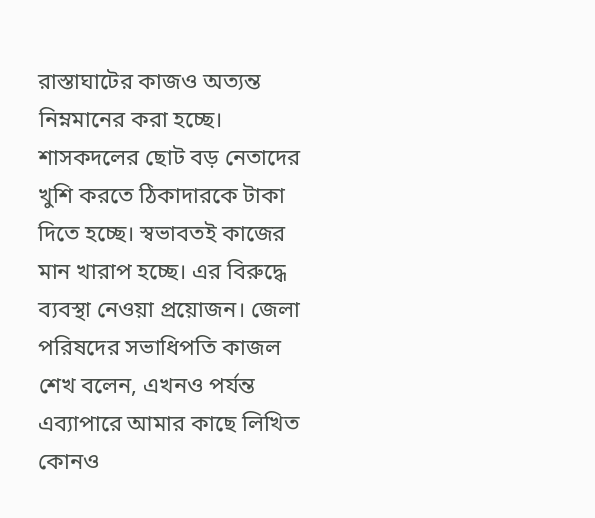রাস্তাঘাটের কাজও অত্যন্ত নিম্নমানের করা হচ্ছে। শাসকদলের ছোট বড় নেতাদের খুশি করতে ঠিকাদারকে টাকা দিতে হচ্ছে। স্বভাবতই কাজের মান খারাপ হচ্ছে। এর বিরুদ্ধে ব্যবস্থা নেওয়া প্রয়োজন। জেলা পরিষদের সভাধিপতি কাজল শেখ বলেন, এখনও পর্যন্ত এব্যাপারে আমার কাছে লিখিত কোনও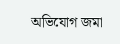অভিযোগ জমা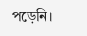পড়েনি।